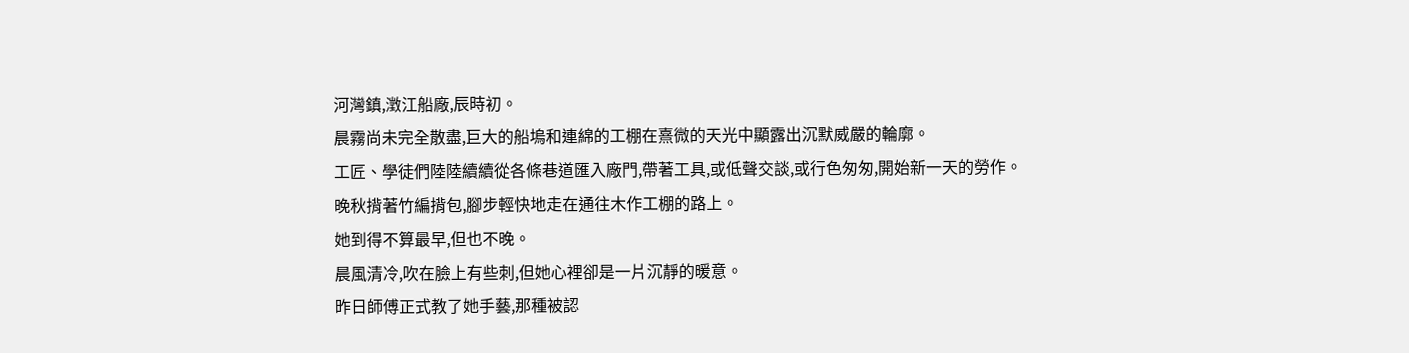河灣鎮,澂江船廠,辰時初。
晨霧尚未完全散盡,巨大的船塢和連綿的工棚在熹微的天光中顯露出沉默威嚴的輪廓。
工匠、學徒們陸陸續續從各條巷道匯入廠門,帶著工具,或低聲交談,或行色匆匆,開始新一天的勞作。
晚秋揹著竹編揹包,腳步輕快地走在通往木作工棚的路上。
她到得不算最早,但也不晚。
晨風清冷,吹在臉上有些刺,但她心裡卻是一片沉靜的暖意。
昨日師傅正式教了她手藝,那種被認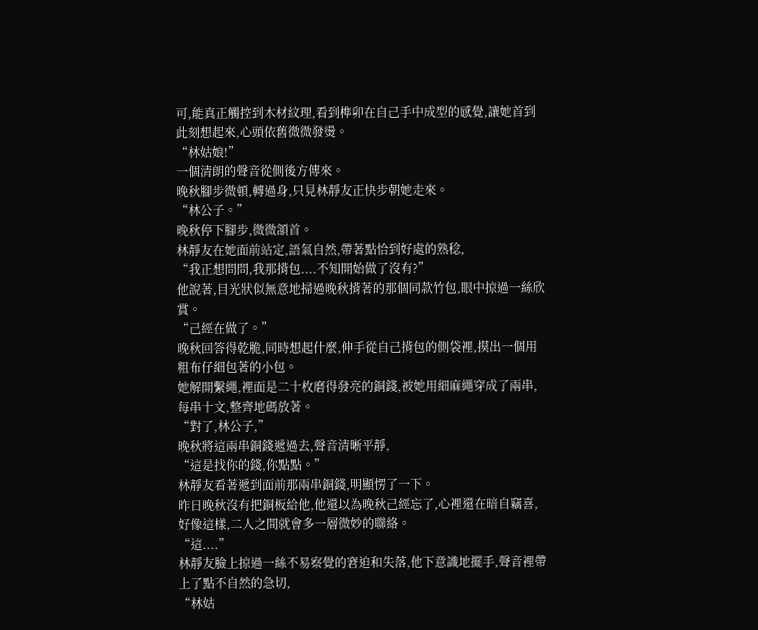可,能真正觸控到木材紋理,看到榫卯在自己手中成型的感覺,讓她首到此刻想起來,心頭依舊微微發燙。
“林姑娘!”
一個清朗的聲音從側後方傳來。
晚秋腳步微頓,轉過身,只見林靜友正快步朝她走來。
“林公子。”
晚秋停下腳步,微微頷首。
林靜友在她面前站定,語氣自然,帶著點恰到好處的熟稔,
“我正想問問,我那揹包....不知開始做了沒有?”
他說著,目光狀似無意地掃過晚秋揹著的那個同款竹包,眼中掠過一絲欣賞。
“己經在做了。”
晚秋回答得乾脆,同時想起什麼,伸手從自己揹包的側袋裡,摸出一個用粗布仔細包著的小包。
她解開繫繩,裡面是二十枚磨得發亮的銅錢,被她用細麻繩穿成了兩串,每串十文,整齊地碼放著。
“對了,林公子,”
晚秋將這兩串銅錢遞過去,聲音清晰平靜,
“這是找你的錢,你點點。”
林靜友看著遞到面前那兩串銅錢,明顯愣了一下。
昨日晚秋沒有把銅板給他,他還以為晚秋己經忘了,心裡還在暗自竊喜,好像這樣,二人之間就會多一層微妙的聯絡。
“這....”
林靜友臉上掠過一絲不易察覺的窘迫和失落,他下意識地擺手,聲音裡帶上了點不自然的急切,
“林姑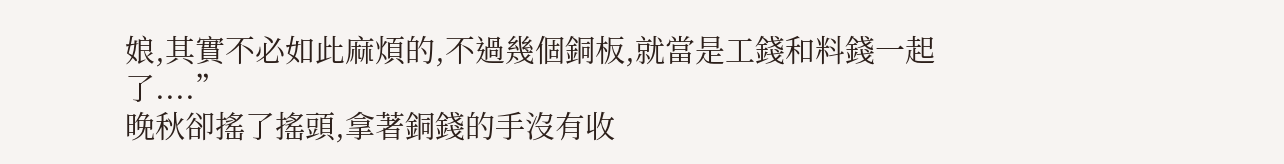娘,其實不必如此麻煩的,不過幾個銅板,就當是工錢和料錢一起了....”
晚秋卻搖了搖頭,拿著銅錢的手沒有收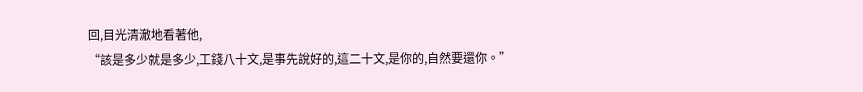回,目光清澈地看著他,
“該是多少就是多少,工錢八十文,是事先說好的,這二十文,是你的,自然要還你。”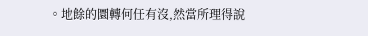。地餘的圜轉何任有沒,然當所理得說